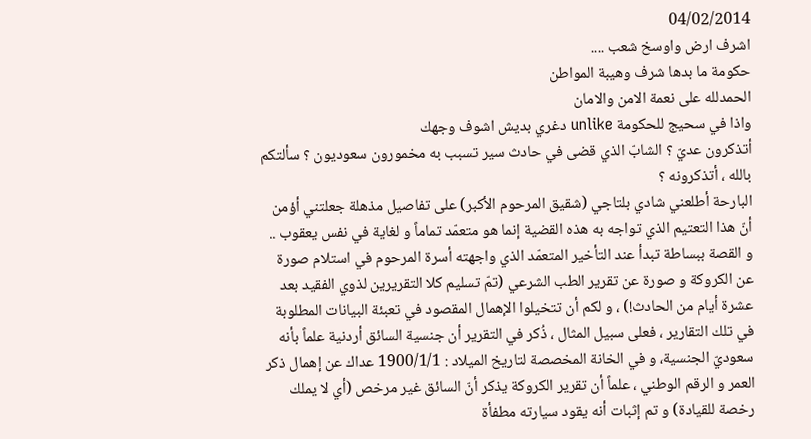04/02/2014
اشرف ارض واوسخ شعب ....
حكومة ما بدها شرف وهيبة المواطن
الحمدلله على نعمة الامن والامان
واذا في سحيج للحكومة unlike دغري بديش اشوف وجهك
أتذكرون عديّ ؟ الشابّ الذي قضى في حادث سير تسبب به مخمورون سعوديون ؟ سألتكم بالله ، أتذكرونه ؟
البارحة أطلعني شادي بلتاجي (شقيق المرحوم الأكبر) على تفاصيل مذهلة جعلتني أؤمن أنّ هذا التعتيم الذي تواجه به هذه القضية إنما هو متعمّد تماماً و لغاية في نفس يعقوب ..
و القصة ببساطة تبدأ عند التأخير المتعمّد الذي واجهته أسرة المرحوم في استلام صورة عن الكروكة و صورة عن تقرير الطب الشرعي (تمّ تسليم كلا التقريرين لذوي الفقيد بعد عشرة أيام من الحادث!) ، و لكم أن تتخيلوا الإهمال المقصود في تعبئة البيانات المطلوبة في تلك التقارير ، فعلى سبيل المثال ، ذُكر في التقرير أن جنسية السائق أردنية علماً بأنه سعوديّ الجنسية، و في الخانة المخصصة لتاريخ الميلاد : 1900/1/1 عداك عن إهمال ذكر العمر و الرقم الوطني ، علماً أن تقرير الكروكة يذكر أنّ السائق غير مرخص (أي لا يملك رخصة للقيادة) و تم إثبات أنه يقود سيارته مطفأة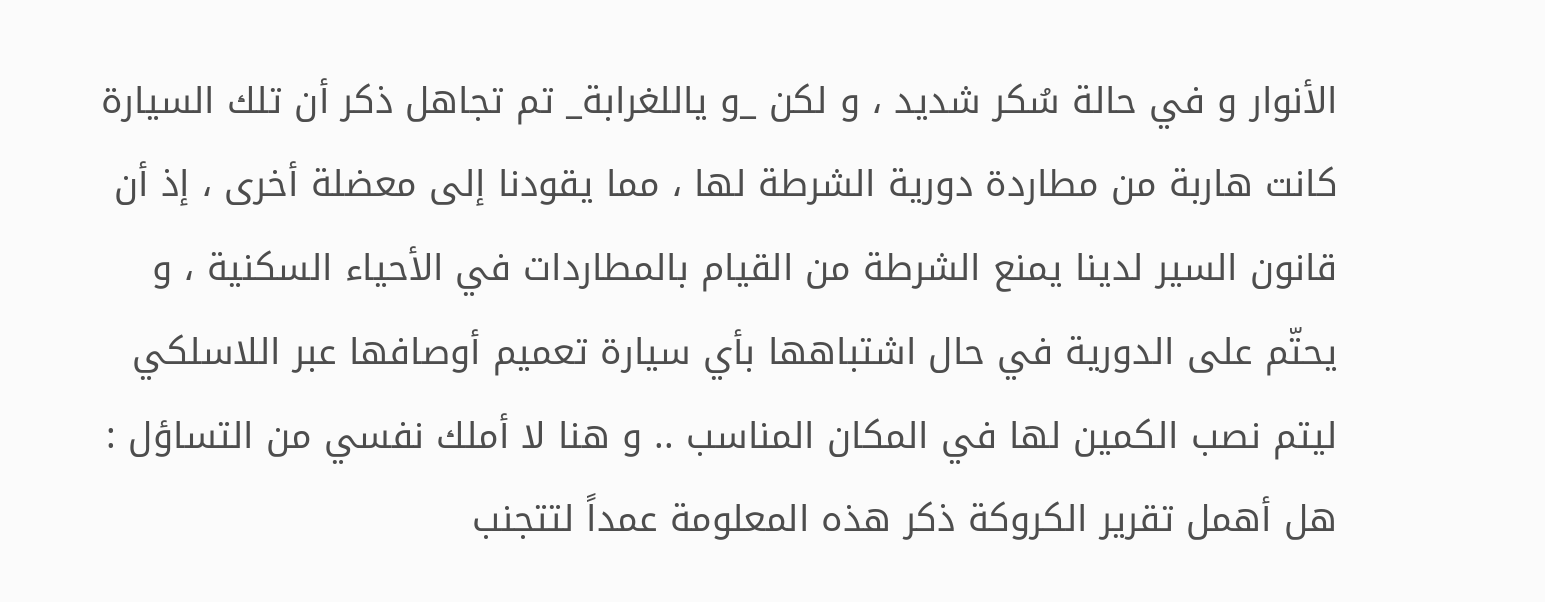الأنوار و في حالة سُكر شديد ، و لكن _و ياللغرابة_ تم تجاهل ذكر أن تلك السيارة كانت هاربة من مطاردة دورية الشرطة لها ، مما يقودنا إلى معضلة أخرى ، إذ أن قانون السير لدينا يمنع الشرطة من القيام بالمطاردات في الأحياء السكنية ، و يحتّم على الدورية في حال اشتباهها بأي سيارة تعميم أوصافها عبر اللاسلكي ليتم نصب الكمين لها في المكان المناسب .. و هنا لا أملك نفسي من التساؤل : هل أهمل تقرير الكروكة ذكر هذه المعلومة عمداً لتتجنب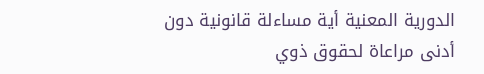الدورية المعنية أية مساءلة قانونية دون أدنى مراعاة لحقوق ذوي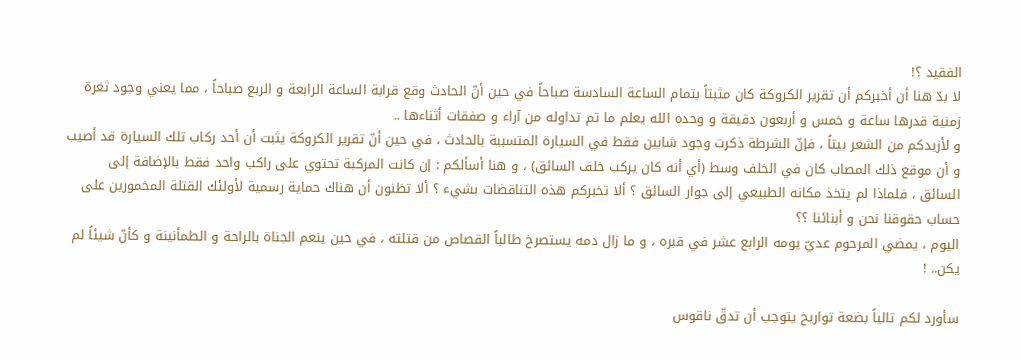الفقيد ؟!
لا بدّ هنا أن أخبركم أن تقرير الكروكة كان مثبتاً بتمام الساعة السادسة صباحاً في حين أنّ الحادث وقع قرابة الساعة الرابعة و الربع صباحاً ، مما يعني وجود ثغرة زمنية قدرها ساعة و خمس و أربعون دقيقة و وحده الله يعلم ما تم تداوله من آراء و صفقات أثناءها ..
و لأزيدكم من الشعر بيتاً ، فإنّ الشرطة ذكرت وجود شابين فقط في السيارة المتسببة بالحادث ، في حين أنّ تقرير الكروكة يثبت أن أحد ركاب تلك السيارة قد أصيب و أن موقع ذلك المصاب كان في الخلف وسط (أي أنه كان يركب خلف السائق) ، و هنا أسألكم : إن كانت المركبة تحتوي على راكب واحد فقط بالإضافة إلى السائق ، فلماذا لم يتخذ مكانه الطبيعي إلى جوار السائق ؟ ألا تخبركم هذه التناقضات بشيء ؟ ألا تظنون أن هناك حماية رسمية لأولئك القتلة المخمورين على حساب حقوقنا نحن و أبنائنا ؟؟
اليوم ، يمضي المرحوم عديّ يومه الرابع عشر في قبره ، و ما زال دمه يستصرخ طالباً القصاص من قتلته ، في حين ينعم الجناة بالراحة و الطمأنينة و كأنّ شيئاً لم يكن.. !

سأورد لكم تالياً بضعة تواريخ يتوجب أن تدقّ ناقوس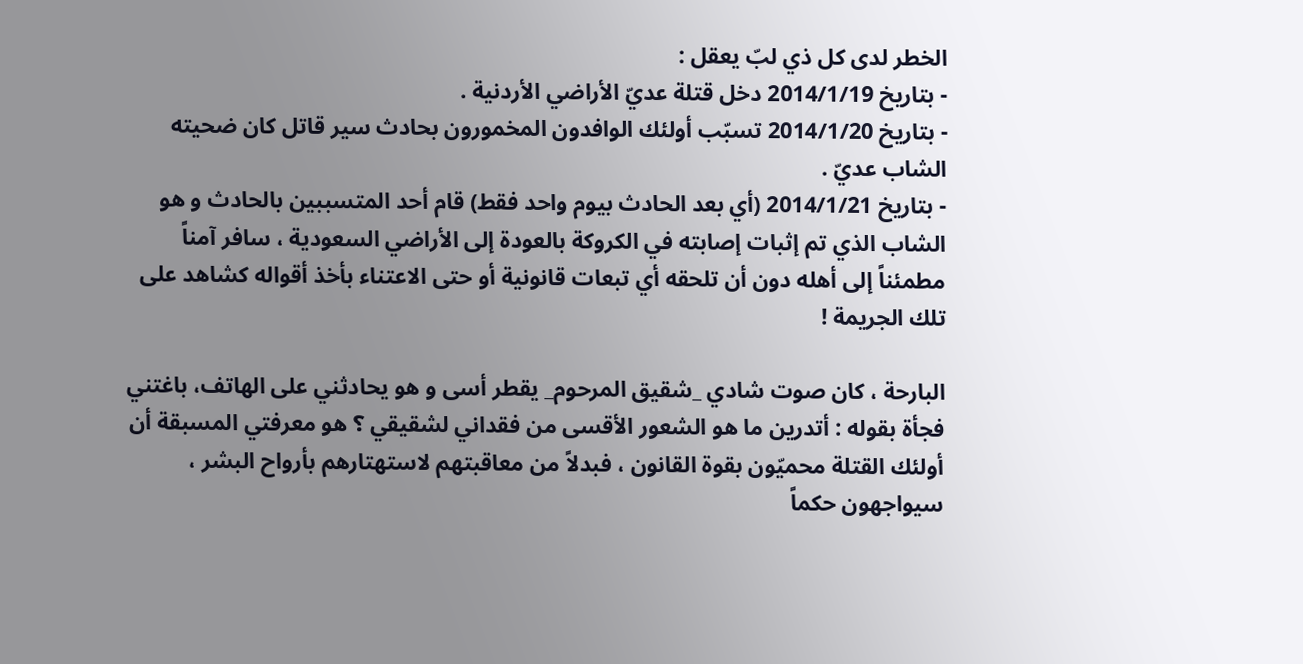الخطر لدى كل ذي لبّ يعقل :
- بتاريخ 2014/1/19 دخل قتلة عديّ الأراضي الأردنية .
- بتاريخ 2014/1/20 تسبّب أولئك الوافدون المخمورون بحادث سير قاتل كان ضحيته الشاب عديّ .
- بتاريخ 2014/1/21 (أي بعد الحادث بيوم واحد فقط) قام أحد المتسببين بالحادث و هو الشاب الذي تم إثبات إصابته في الكروكة بالعودة إلى الأراضي السعودية ، سافر آمناً مطمئناً إلى أهله دون أن تلحقه أي تبعات قانونية أو حتى الاعتناء بأخذ أقواله كشاهد على تلك الجريمة !

البارحة ، كان صوت شادي _شقيق المرحوم_ يقطر أسى و هو يحادثني على الهاتف، باغتني فجأة بقوله : أتدرين ما هو الشعور الأقسى من فقداني لشقيقي ؟ هو معرفتي المسبقة أن أولئك القتلة محميّون بقوة القانون ، فبدلاً من معاقبتهم لاستهتارهم بأرواح البشر ، سيواجهون حكماً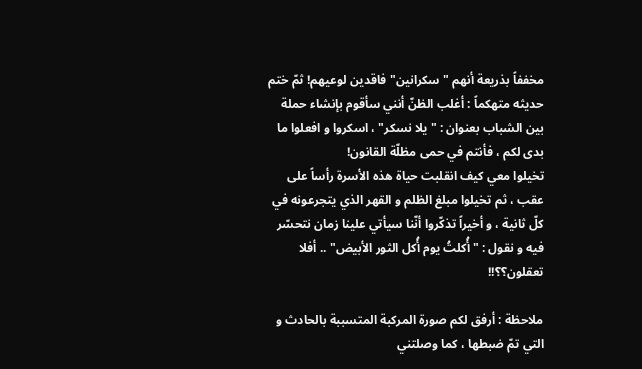مخففاً بذريعة أنهم "سكرانين" فاقدين لوعيهم! ثمّ ختم حديثه متهكماً : أغلب الظنّ أنني سأقوم بإنشاء حملة بين الشباب بعنوان : "يلا نسكر" ، اسكروا و افعلوا ما بدى لكم ، فأنتم في حمى مظلّة القانون!
تخيلوا معي كيف انقلبت حياة هذه الأسرة رأساً على عقب ، ثم تخيلوا مبلغ الظلم و القهر الذي يتجرعونه في كلّ ثانية ، و أخيراً تذكّروا أنّنا سيأتي علينا زمان نتحسّر فيه و نقول : "أُكلتُ يوم أُكل الثور الأبيض" .. أفلا تعقلون؟؟!!

ملاحظة : أرفق لكم صورة المركبة المتسببة بالحادث و التي تمّ ضبطها ، كما وصلتني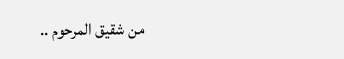من شقيق المرحوم ..